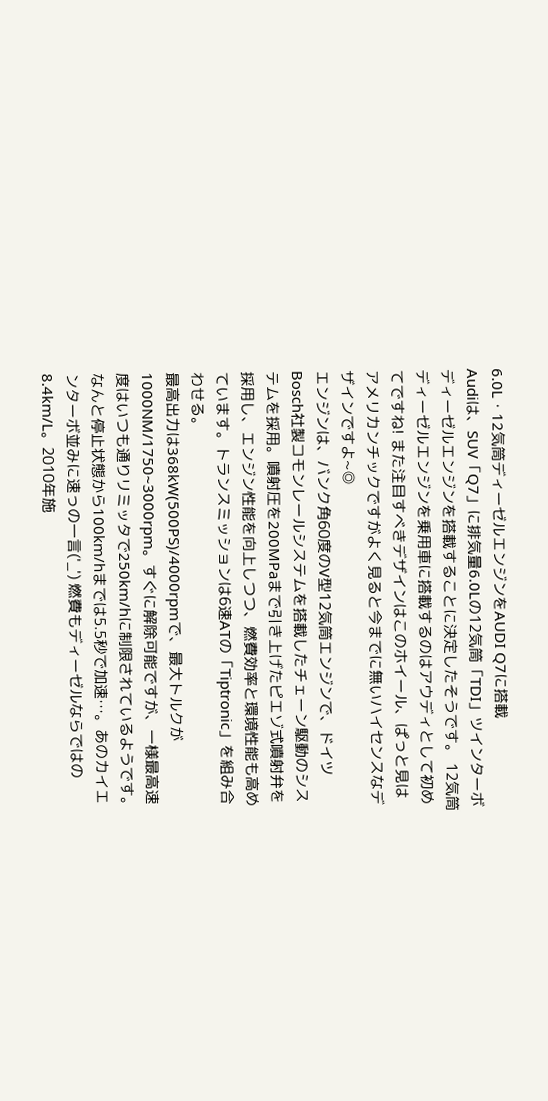6.0L・12気筒ディーゼルエンジンをAUDI Q7に搭載
Audiは、SUV「Q7」に排気量6.0Lの12気筒「TDI」ツインターボディーゼルエンジンを搭載することに決定したそうです。 12気筒ディーゼルエンジンを乗用車に搭載するのはアウディとして初めてですね! また注目すべきデザインはこのホイール、ぱっと見はアメリカンチックですがよく見ると今までに無いハイセンスなデザインですよ~◎
エンジンは、バンク角60度のV型12気筒エンジンで、ドイツBosch社製コモンレールシステムを搭載したチェーン駆動のシステムを採用。噴射圧を200MPaまで引き上げたピエゾ式噴射弁を採用し、エンジン性能を向上しつつ、燃費効率と環境性能も高めています。トランスミッションは6速ATの「Tiptronic」を組み合わせる。
最高出力は368kW(500PS)/4000rpmで、最大トルクが1000NM/1750~3000rpm。すぐに解除可能ですが、一様最高速度はいつも通りリミッタで250km/hに制限されているようです。なんと停止状態から100km/hまでは5.5秒で加速…。あのカイエンターボ並みに速っの一言('_') 燃費もディーゼルならではの8.4km/L。2010年施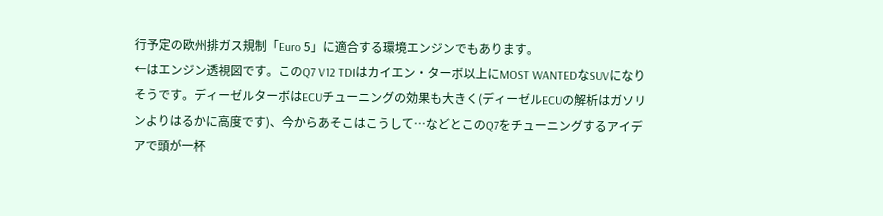行予定の欧州排ガス規制「Euro 5」に適合する環境エンジンでもあります。
←はエンジン透視図です。このQ7 V12 TDIはカイエン・ターボ以上にMOST WANTEDなSUVになりそうです。ディーゼルターボはECUチューニングの効果も大きく(ディーゼルECUの解析はガソリンよりはるかに高度です)、今からあそこはこうして…などとこのQ7をチューニングするアイデアで頭が一杯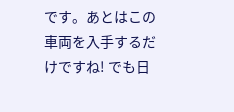です。あとはこの車両を入手するだけですね! でも日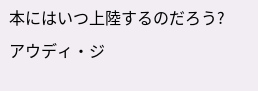本にはいつ上陸するのだろう? アウディ・ジ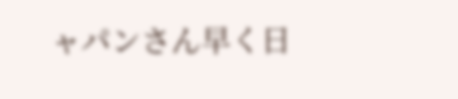ャパンさん早く日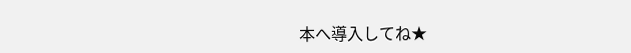本へ導入してね★